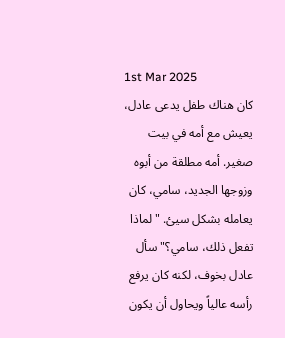1st Mar 2025
كان هناك طفل يدعى عادل، يعيش مع أمه في بيت صغير. أمه مطلقة من أبوه وزوجها الجديد، سامي، كان يعامله بشكل سيئ. "لماذا تفعل ذلك، سامي؟" سأل عادل بخوف، لكنه كان يرفع رأسه عالياً ويحاول أن يكون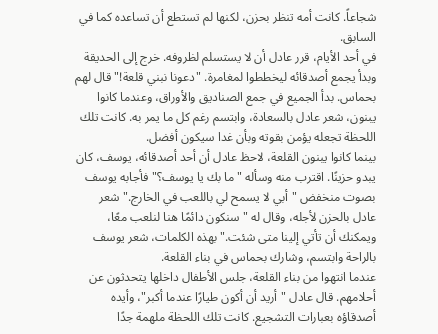شجاعاً. كانت أمه تنظر بحزن، لكنها لم تستطع أن تساعده كما في السابق.
في أحد الأيام، قرر عادل أن لا يستسلم لظروفه. خرج إلى الحديقة وبدأ يجمع أصدقائه ليخططوا لمغامرة. "دعونا نبني قلعة!" قال لهم بحماس. بدأ الجميع في جمع الصناديق والأوراق، وعندما كانوا يبنون، شعر عادل بالسعادة، وابتسم رغم كل ما يمر به. كانت تلك اللحظة تجعله يؤمن بقوته وبأن غدا سيكون أفضل.
بينما كانوا يبنون القلعة، لاحظ عادل أن أحد أصدقائه، يوسف، كان يبدو حزينًا. اقترب منه وسأله "ما بك يا يوسف؟" فأجابه يوسف بصوت منخفض "أبي لا يسمح لي باللعب في الخارج." شعر عادل بالحزن لأجله، وقال له "سنكون دائمًا هنا لنلعب معًا، ويمكنك أن تأتي إلينا متى شئت." بهذه الكلمات، شعر يوسف بالراحة وابتسم، وشارك بحماس في بناء القلعة.
عندما انتهوا من بناء القلعة، جلس الأطفال داخلها يتحدثون عن أحلامهم. قال عادل "أريد أن أكون طيارًا عندما أكبر"، وأيده أصدقاؤه بعبارات التشجيع. كانت تلك اللحظة ملهمة جدًا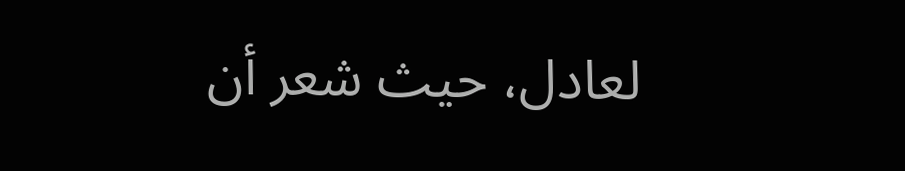لعادل، حيث شعر أن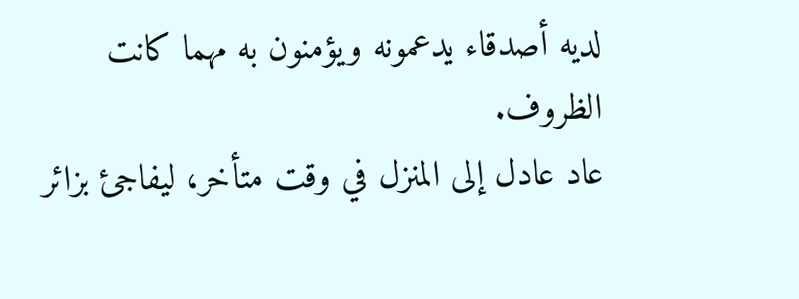لديه أصدقاء يدعمونه ويؤمنون به مهما كانت الظروف.
عاد عادل إلى المنزل في وقت متأخر، ليفاجئ بزائر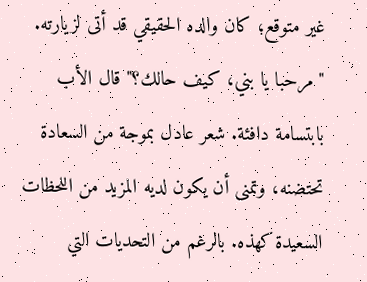غير متوقع؛ كان والده الحقيقي قد أتى لزيارته. "مرحبا يا بني، كيف حالك؟" قال الأب بابتسامة دافئة. شعر عادل بموجة من السعادة تحتضنه، وتمنى أن يكون لديه المزيد من اللحظات السعيدة كهذه. بالرغم من التحديات التي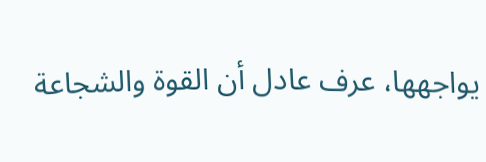يواجهها، عرف عادل أن القوة والشجاعة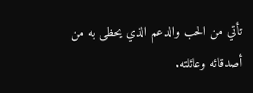تأتي من الحب والدعم الذي يحظى به من أصدقائه وعائلته.